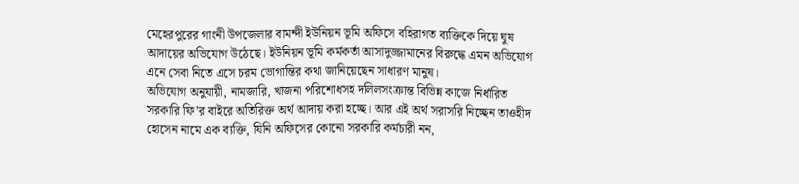মেহেরপুরের গাংনী উপজেলার বামন্দী ইউনিয়ন ভূমি অফিসে বহিরাগত ব্যক্তিকে দিয়ে ঘুষ আদায়ের অভিযোগ উঠেছে। ইউনিয়ন ভূমি কর্মকর্তা আসাদুজ্জামানের বিরুদ্ধে এমন অভিযোগ এনে সেবা নিতে এসে চরম ভোগান্তির কথা জানিয়েছেন সাধারণ মানুষ।
অভিযোগ অনুযায়ী, নামজারি, খাজনা পরিশোধসহ দলিলসংক্রান্ত বিভিন্ন কাজে নির্ধারিত সরকারি ফি’র বাইরে অতিরিক্ত অর্থ আদায় করা হচ্ছে। আর এই অর্থ সরাসরি নিচ্ছেন তাওহীদ হোসেন নামে এক ব্যক্তি, যিনি অফিসের কোনো সরকারি কর্মচারী নন,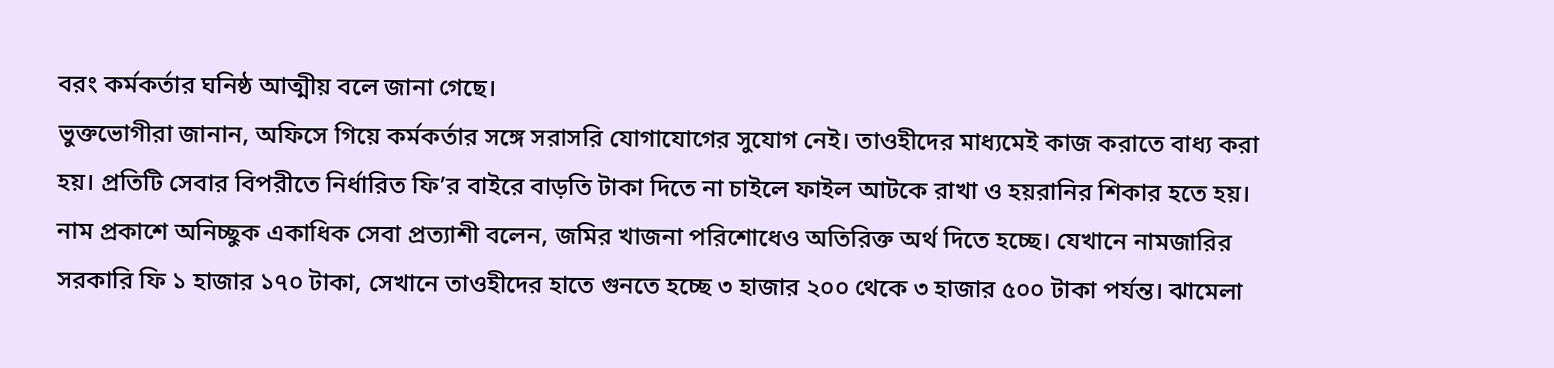বরং কর্মকর্তার ঘনিষ্ঠ আত্মীয় বলে জানা গেছে।
ভুক্তভোগীরা জানান, অফিসে গিয়ে কর্মকর্তার সঙ্গে সরাসরি যোগাযোগের সুযোগ নেই। তাওহীদের মাধ্যমেই কাজ করাতে বাধ্য করা হয়। প্রতিটি সেবার বিপরীতে নির্ধারিত ফি’র বাইরে বাড়তি টাকা দিতে না চাইলে ফাইল আটকে রাখা ও হয়রানির শিকার হতে হয়।
নাম প্রকাশে অনিচ্ছুক একাধিক সেবা প্রত্যাশী বলেন, জমির খাজনা পরিশোধেও অতিরিক্ত অর্থ দিতে হচ্ছে। যেখানে নামজারির সরকারি ফি ১ হাজার ১৭০ টাকা, সেখানে তাওহীদের হাতে গুনতে হচ্ছে ৩ হাজার ২০০ থেকে ৩ হাজার ৫০০ টাকা পর্যন্ত। ঝামেলা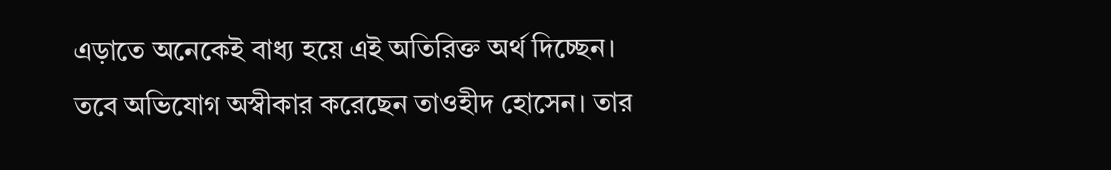এড়াতে অনেকেই বাধ্য হয়ে এই অতিরিক্ত অর্থ দিচ্ছেন।
তবে অভিযোগ অস্বীকার করেছেন তাওহীদ হোসেন। তার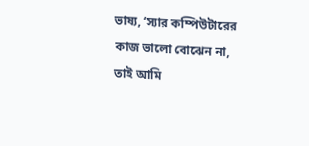ভাষ্য, ‘স্যার কম্পিউটারের কাজ ভালো বোঝেন না, তাই আমি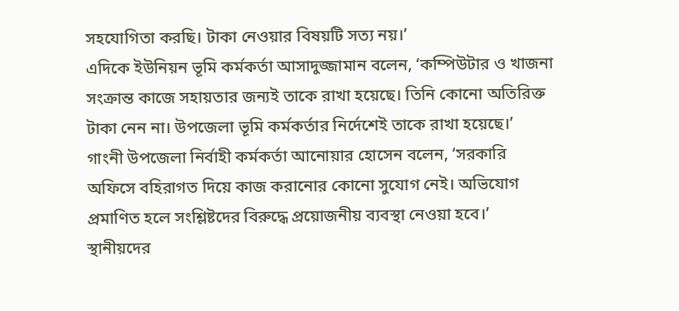সহযোগিতা করছি। টাকা নেওয়ার বিষয়টি সত্য নয়।’
এদিকে ইউনিয়ন ভূমি কর্মকর্তা আসাদুজ্জামান বলেন, ‘কম্পিউটার ও খাজনা সংক্রান্ত কাজে সহায়তার জন্যই তাকে রাখা হয়েছে। তিনি কোনো অতিরিক্ত টাকা নেন না। উপজেলা ভূমি কর্মকর্তার নির্দেশেই তাকে রাখা হয়েছে।’
গাংনী উপজেলা নির্বাহী কর্মকর্তা আনোয়ার হোসেন বলেন, ‘সরকারি অফিসে বহিরাগত দিয়ে কাজ করানোর কোনো সুযোগ নেই। অভিযোগ প্রমাণিত হলে সংশ্লিষ্টদের বিরুদ্ধে প্রয়োজনীয় ব্যবস্থা নেওয়া হবে।’
স্থানীয়দের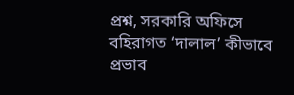প্রশ্ন, সরকারি অফিসে বহিরাগত ‘দালাল’ কীভাবে প্রভাব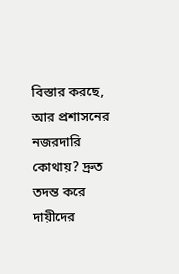বিস্তার করছে, আর প্রশাসনের নজরদারি কোথায়? দ্রুত তদন্ত করে দায়ীদের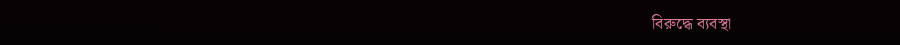বিরুদ্ধে ব্যবস্থা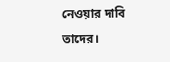নেওয়ার দাবি তাদের।